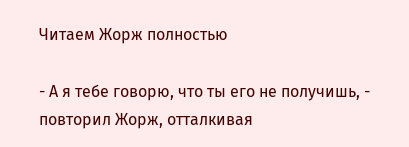Читаем Жорж полностью

- А я тебе говорю, что ты его не получишь, - повторил Жорж, отталкивая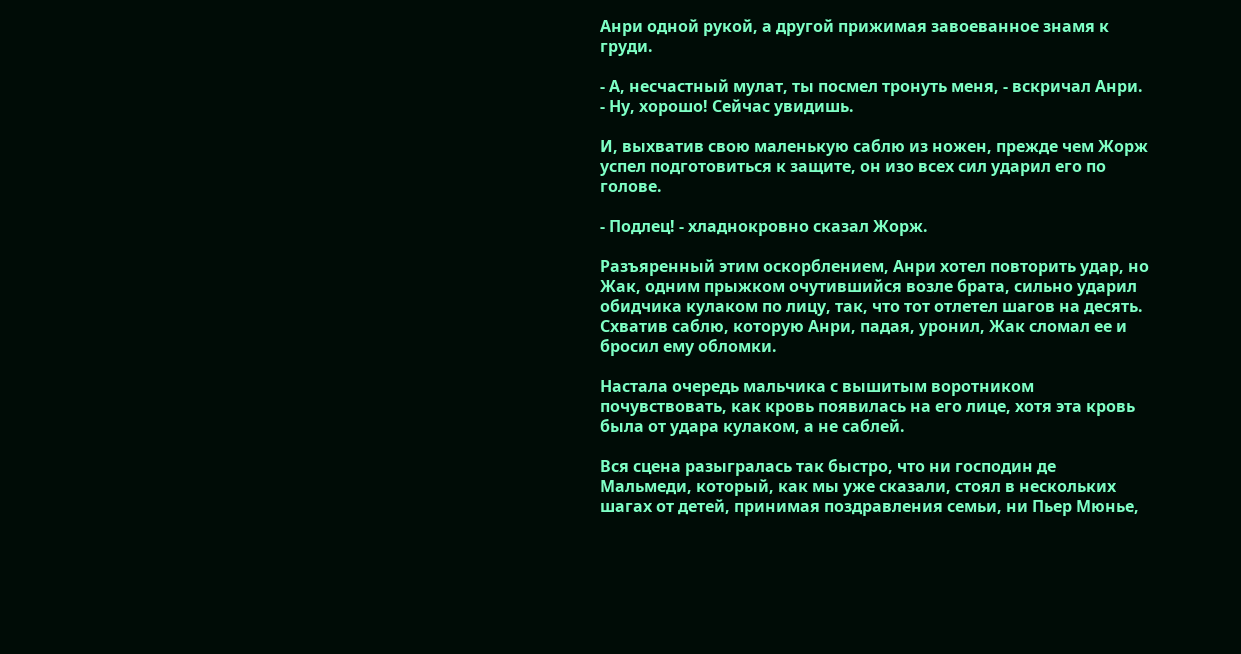Анри одной рукой, а другой прижимая завоеванное знамя к груди.

- А, несчастный мулат, ты посмел тронуть меня, - вскричал Анри. - Ну, хорошо! Сейчас увидишь.

И, выхватив свою маленькую саблю из ножен, прежде чем Жорж успел подготовиться к защите, он изо всех сил ударил его по голове.

- Подлец! - хладнокровно сказал Жорж.

Разъяренный этим оскорблением, Анри хотел повторить удар, но Жак, одним прыжком очутившийся возле брата, сильно ударил обидчика кулаком по лицу, так, что тот отлетел шагов на десять. Схватив саблю, которую Анри, падая, уронил, Жак сломал ее и бросил ему обломки.

Настала очередь мальчика с вышитым воротником почувствовать, как кровь появилась на его лице, хотя эта кровь была от удара кулаком, а не саблей.

Вся сцена разыгралась так быстро, что ни господин де Мальмеди, который, как мы уже сказали, стоял в нескольких шагах от детей, принимая поздравления семьи, ни Пьер Мюнье,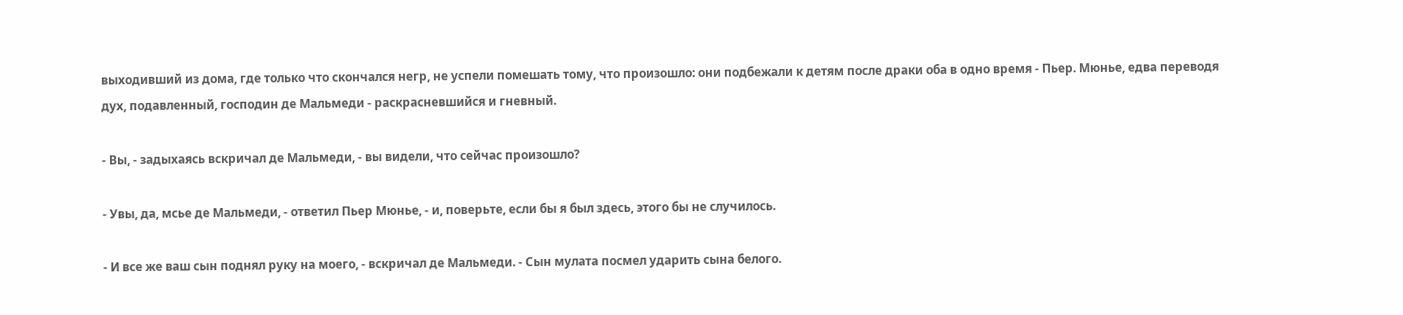выходивший из дома, где только что скончался негр, не успели помешать тому, что произошло: они подбежали к детям после драки оба в одно время - Пьер. Мюнье, едва переводя дух, подавленный, господин де Мальмеди - раскрасневшийся и гневный.

- Вы, - задыхаясь вскричал де Мальмеди, - вы видели, что сейчас произошло?

- Увы, да, мсье де Мальмеди, - ответил Пьер Мюнье, - и, поверьте, если бы я был здесь, этого бы не случилось.

- И все же ваш сын поднял руку на моего, - вскричал де Мальмеди. - Сын мулата посмел ударить сына белого.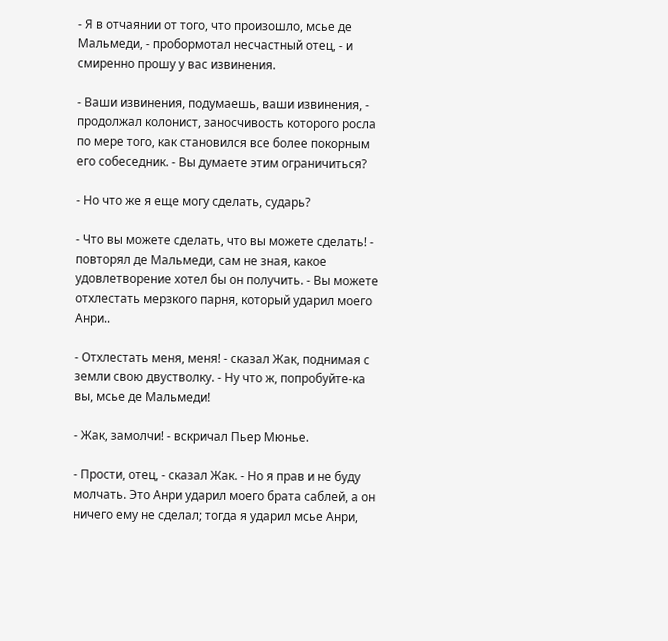- Я в отчаянии от того, что произошло, мсье де Мальмеди, - пробормотал несчастный отец, - и смиренно прошу у вас извинения.

- Ваши извинения, подумаешь, ваши извинения, - продолжал колонист, заносчивость которого росла по мере того, как становился все более покорным его собеседник. - Вы думаете этим ограничиться?

- Но что же я еще могу сделать, сударь?

- Что вы можете сделать, что вы можете сделать! - повторял де Мальмеди, сам не зная, какое удовлетворение хотел бы он получить. - Вы можете отхлестать мерзкого парня, который ударил моего Анри..

- Отхлестать меня, меня! - сказал Жак, поднимая с земли свою двустволку. - Ну что ж, попробуйте-ка вы, мсье де Мальмеди!

- Жак, замолчи! - вскричал Пьер Мюнье.

- Прости, отец, - сказал Жак. - Но я прав и не буду молчать. Это Анри ударил моего брата саблей, а он ничего ему не сделал; тогда я ударил мсье Анри,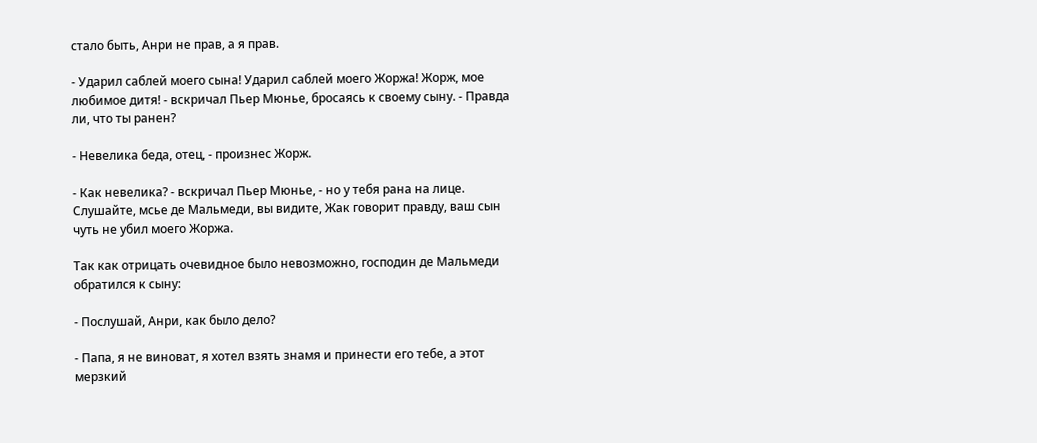стало быть, Анри не прав, а я прав.

- Ударил саблей моего сына! Ударил саблей моего Жоржа! Жорж, мое любимое дитя! - вскричал Пьер Мюнье, бросаясь к своему сыну. - Правда ли, что ты ранен?

- Невелика беда, отец, - произнес Жорж.

- Как невелика? - вскричал Пьер Мюнье, - но у тебя рана на лице. Слушайте, мсье де Мальмеди, вы видите, Жак говорит правду, ваш сын чуть не убил моего Жоржа.

Так как отрицать очевидное было невозможно, господин де Мальмеди обратился к сыну:

- Послушай, Анри, как было дело?

- Папа, я не виноват, я хотел взять знамя и принести его тебе, а этот мерзкий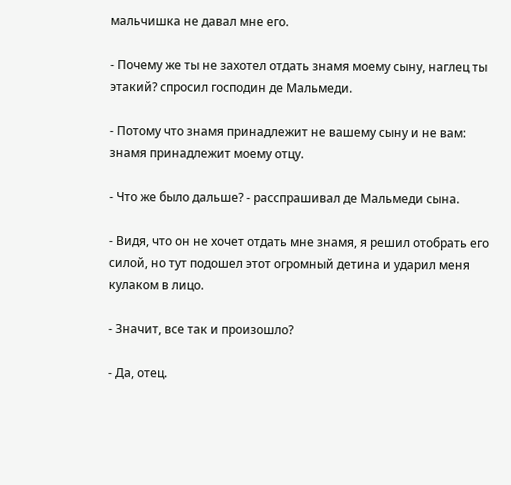мальчишка не давал мне его.

- Почему же ты не захотел отдать знамя моему сыну, наглец ты этакий? спросил господин де Мальмеди.

- Потому что знамя принадлежит не вашему сыну и не вам: знамя принадлежит моему отцу.

- Что же было дальше? - расспрашивал де Мальмеди сына.

- Видя, что он не хочет отдать мне знамя, я решил отобрать его силой, но тут подошел этот огромный детина и ударил меня кулаком в лицо.

- Значит, все так и произошло?

- Да, отец.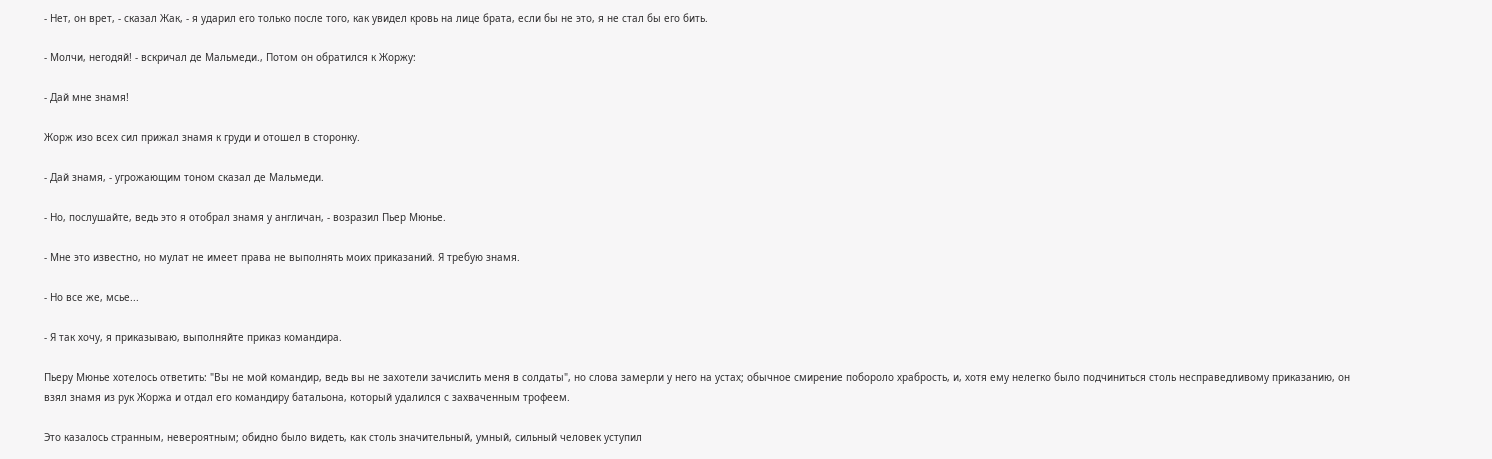- Нет, он врет, - сказал Жак, - я ударил его только после того, как увидел кровь на лице брата, если бы не это, я не стал бы его бить.

- Молчи, негодяй! - вскричал де Мальмеди., Потом он обратился к Жоржу:

- Дай мне знамя!

Жорж изо всех сил прижал знамя к груди и отошел в сторонку.

- Дай знамя, - угрожающим тоном сказал де Мальмеди.

- Но, послушайте, ведь это я отобрал знамя у англичан, - возразил Пьер Мюнье.

- Мне это известно, но мулат не имеет права не выполнять моих приказаний. Я требую знамя.

- Но все же, мсье...

- Я так хочу, я приказываю, выполняйте приказ командира.

Пьеру Мюнье хотелось ответить: "Вы не мой командир, ведь вы не захотели зачислить меня в солдаты", но слова замерли у него на устах; обычное смирение побороло храбрость, и, хотя ему нелегко было подчиниться столь несправедливому приказанию, он взял знамя из рук Жоржа и отдал его командиру батальона, который удалился с захваченным трофеем.

Это казалось странным, невероятным; обидно было видеть, как столь значительный, умный, сильный человек уступил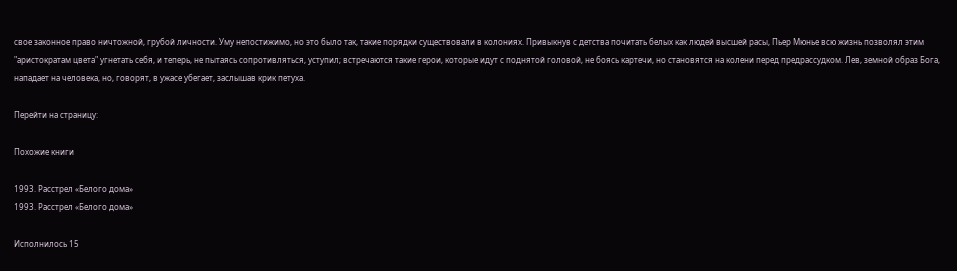свое законное право ничтожной, грубой личности. Уму непостижимо, но это было так, такие порядки существовали в колониях. Привыкнув с детства почитать белых как людей высшей расы, Пьер Мюнье всю жизнь позволял этим "аристократам цвета" угнетать себя, и теперь, не пытаясь сопротивляться, уступил; встречаются такие герои, которые идут с поднятой головой, не боясь картечи, но становятся на колени перед предрассудком. Лев, земной образ Бога, нападает на человека, но, говорят, в ужасе убегает, заслышав крик петуха.

Перейти на страницу:

Похожие книги

1993. Расстрел «Белого дома»
1993. Расстрел «Белого дома»

Исполнилось 15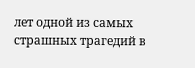лет одной из самых страшных трагедий в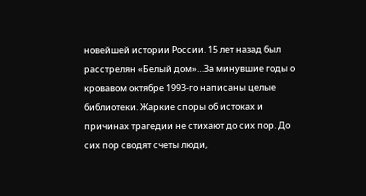новейшей истории России. 15 лет назад был расстрелян «Белый дом»…За минувшие годы о кровавом октябре 1993-го написаны целые библиотеки. Жаркие споры об истоках и причинах трагедии не стихают до сих пор. До сих пор сводят счеты люди,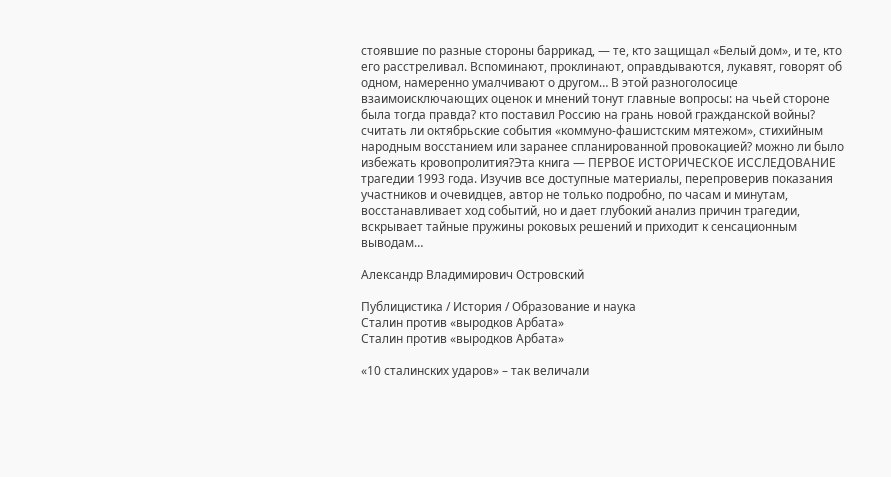стоявшие по разные стороны баррикад, — те, кто защищал «Белый дом», и те, кто его расстреливал. Вспоминают, проклинают, оправдываются, лукавят, говорят об одном, намеренно умалчивают о другом… В этой разноголосице взаимоисключающих оценок и мнений тонут главные вопросы: на чьей стороне была тогда правда? кто поставил Россию на грань новой гражданской войны? считать ли октябрьские события «коммуно-фашистским мятежом», стихийным народным восстанием или заранее спланированной провокацией? можно ли было избежать кровопролития?Эта книга — ПЕРВОЕ ИСТОРИЧЕСКОЕ ИССЛЕДОВАНИЕ трагедии 1993 года. Изучив все доступные материалы, перепроверив показания участников и очевидцев, автор не только подробно, по часам и минутам, восстанавливает ход событий, но и дает глубокий анализ причин трагедии, вскрывает тайные пружины роковых решений и приходит к сенсационным выводам…

Александр Владимирович Островский

Публицистика / История / Образование и наука
Сталин против «выродков Арбата»
Сталин против «выродков Арбата»

«10 сталинских ударов» – так величали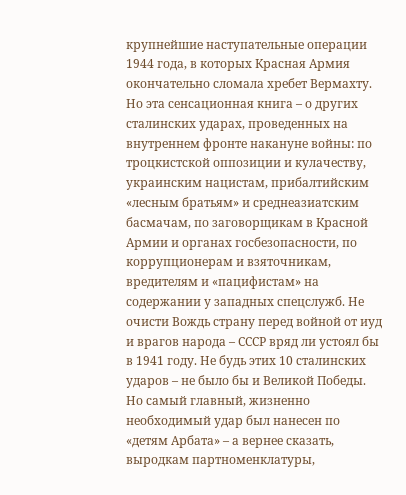крупнейшие наступательные операции 1944 года, в которых Красная Армия окончательно сломала хребет Вермахту. Но эта сенсационная книга – о других сталинских ударах, проведенных на внутреннем фронте накануне войны: по троцкистской оппозиции и кулачеству, украинским нацистам, прибалтийским «лесным братьям» и среднеазиатским басмачам, по заговорщикам в Красной Армии и органах госбезопасности, по коррупционерам и взяточникам, вредителям и «пацифистам» на содержании у западных спецслужб. Не очисти Вождь страну перед войной от иуд и врагов народа – СССР вряд ли устоял бы в 1941 году. Не будь этих 10 сталинских ударов – не было бы и Великой Победы. Но самый главный, жизненно необходимый удар был нанесен по «детям Арбата» – а вернее сказать, выродкам партноменклатуры,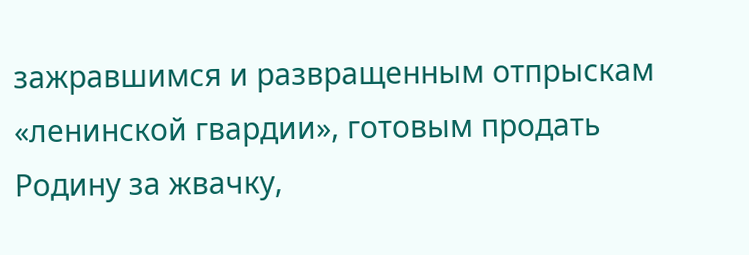зажравшимся и развращенным отпрыскам «ленинской гвардии», готовым продать Родину за жвачку,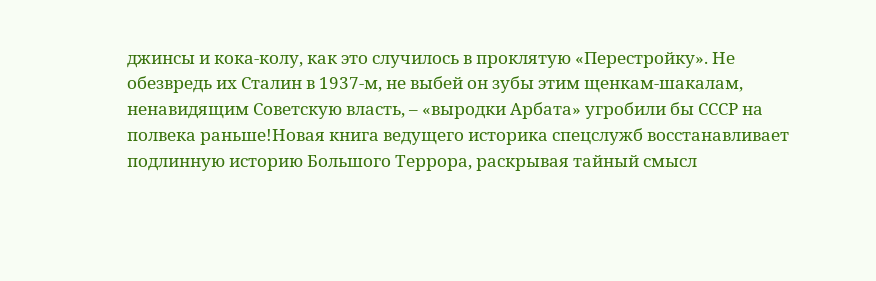джинсы и кока-колу, как это случилось в проклятую «Перестройку». Не обезвредь их Сталин в 1937-м, не выбей он зубы этим щенкам-шакалам, ненавидящим Советскую власть, – «выродки Арбата» угробили бы СССР на полвека раньше!Новая книга ведущего историка спецслужб восстанавливает подлинную историю Большого Террора, раскрывая тайный смысл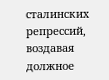сталинских репрессий, воздавая должное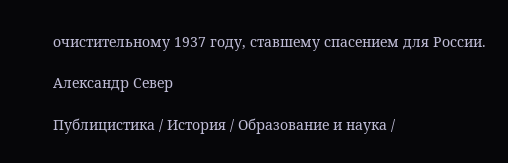очистительному 1937 году, ставшему спасением для России.

Александр Север

Публицистика / История / Образование и наука /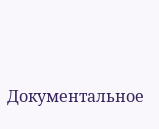Документальное